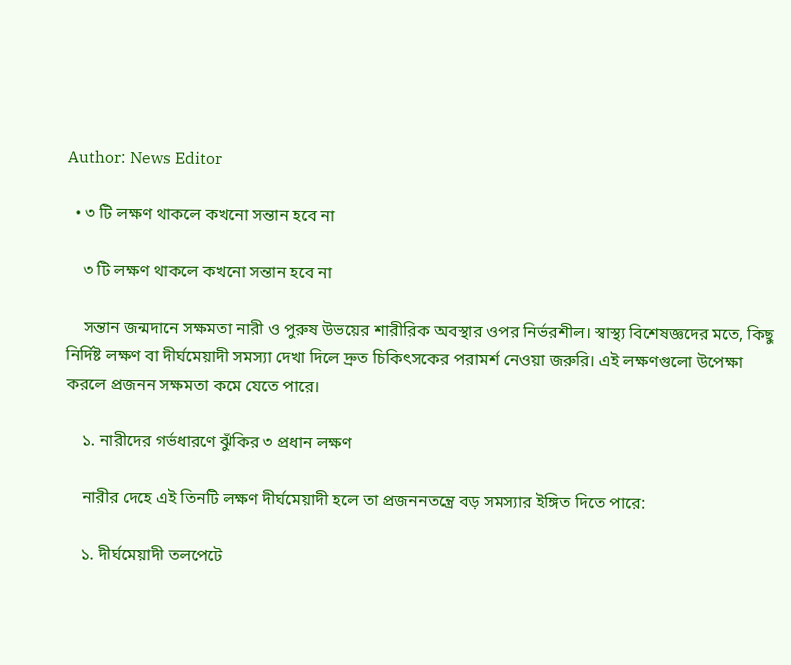Author: News Editor

  • ৩ টি লক্ষণ থাকলে কখনো সন্তান হবে না

    ৩ টি লক্ষণ থাকলে কখনো সন্তান হবে না

    সন্তান জন্মদানে সক্ষমতা নারী ও পুরুষ উভয়ের শারীরিক অবস্থার ওপর নির্ভরশীল। স্বাস্থ্য বিশেষজ্ঞদের মতে, কিছু নির্দিষ্ট লক্ষণ বা দীর্ঘমেয়াদী সমস্যা দেখা দিলে দ্রুত চিকিৎসকের পরামর্শ নেওয়া জরুরি। এই লক্ষণগুলো উপেক্ষা করলে প্রজনন সক্ষমতা কমে যেতে পারে।

    ১. নারীদের গর্ভধারণে ঝুঁকির ৩ প্রধান লক্ষণ

    নারীর দেহে এই তিনটি লক্ষণ দীর্ঘমেয়াদী হলে তা প্রজননতন্ত্রে বড় সমস্যার ইঙ্গিত দিতে পারে:

    ১. দীর্ঘমেয়াদী তলপেটে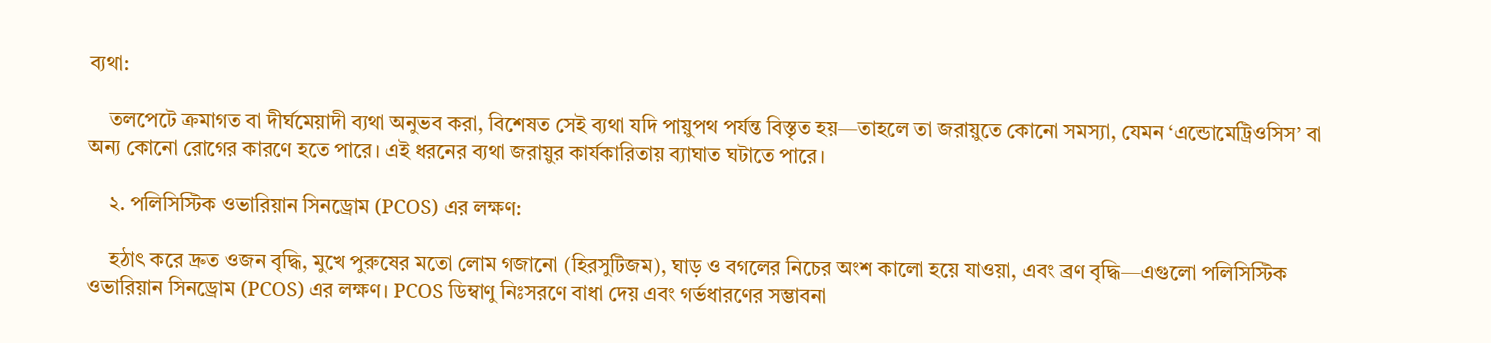ব্যথা:

    তলপেটে ক্রমাগত বা দীর্ঘমেয়াদী ব্যথা অনুভব করা, বিশেষত সেই ব্যথা যদি পায়ুপথ পর্যন্ত বিস্তৃত হয়—তাহলে তা জরায়ুতে কোনো সমস্যা, যেমন ‘এন্ডোমেট্রিওসিস’ বা অন্য কোনো রোগের কারণে হতে পারে। এই ধরনের ব্যথা জরায়ুর কার্যকারিতায় ব্যাঘাত ঘটাতে পারে।

    ২. পলিসিস্টিক ওভারিয়ান সিনড্রোম (PCOS) এর লক্ষণ:

    হঠাৎ করে দ্রুত ওজন বৃদ্ধি, মুখে পুরুষের মতো লোম গজানো (হিরসুটিজম), ঘাড় ও বগলের নিচের অংশ কালো হয়ে যাওয়া, এবং ব্রণ বৃদ্ধি—এগুলো পলিসিস্টিক ওভারিয়ান সিনড্রোম (PCOS) এর লক্ষণ। PCOS ডিম্বাণু নিঃসরণে বাধা দেয় এবং গর্ভধারণের সম্ভাবনা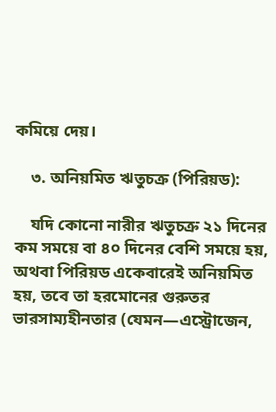কমিয়ে দেয়।

    ৩. অনিয়মিত ঋতুচক্র (পিরিয়ড):

    যদি কোনো নারীর ঋতুচক্র ২১ দিনের কম সময়ে বা ৪০ দিনের বেশি সময়ে হয়, অথবা পিরিয়ড একেবারেই অনিয়মিত হয়, তবে তা হরমোনের গুরুতর ভারসাম্যহীনতার (যেমন—এস্ট্রোজেন,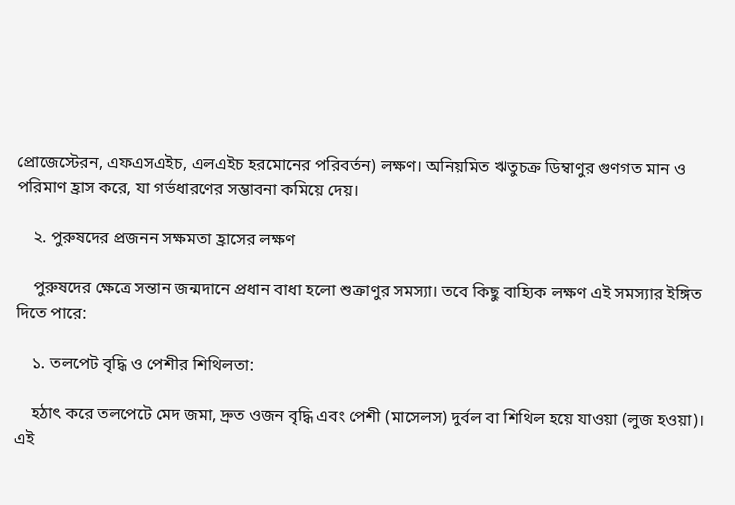প্রোজেস্টেরন, এফএসএইচ, এলএইচ হরমোনের পরিবর্তন) লক্ষণ। অনিয়মিত ঋতুচক্র ডিম্বাণুর গুণগত মান ও পরিমাণ হ্রাস করে, যা গর্ভধারণের সম্ভাবনা কমিয়ে দেয়।

    ২. পুরুষদের প্রজনন সক্ষমতা হ্রাসের লক্ষণ

    পুরুষদের ক্ষেত্রে সন্তান জন্মদানে প্রধান বাধা হলো শুক্রাণুর সমস্যা। তবে কিছু বাহ্যিক লক্ষণ এই সমস্যার ইঙ্গিত দিতে পারে:

    ১. তলপেট বৃদ্ধি ও পেশীর শিথিলতা:

    হঠাৎ করে তলপেটে মেদ জমা, দ্রুত ওজন বৃদ্ধি এবং পেশী (মাসেলস) দুর্বল বা শিথিল হয়ে যাওয়া (লুজ হওয়া)। এই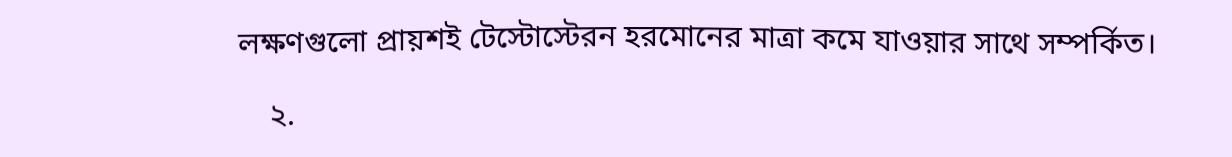লক্ষণগুলো প্রায়শই টেস্টোস্টেরন হরমোনের মাত্রা কমে যাওয়ার সাথে সম্পর্কিত।

    ২.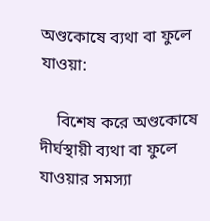অণ্ডকোষে ব্যথা বা ফুলে যাওয়া:

    বিশেষ করে অণ্ডকোষে দীর্ঘস্থায়ী ব্যথা বা ফুলে যাওয়ার সমস্যা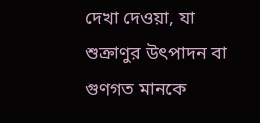দেখা দেওয়া, যা শুক্রাণুর উৎপাদন বা গুণগত মানকে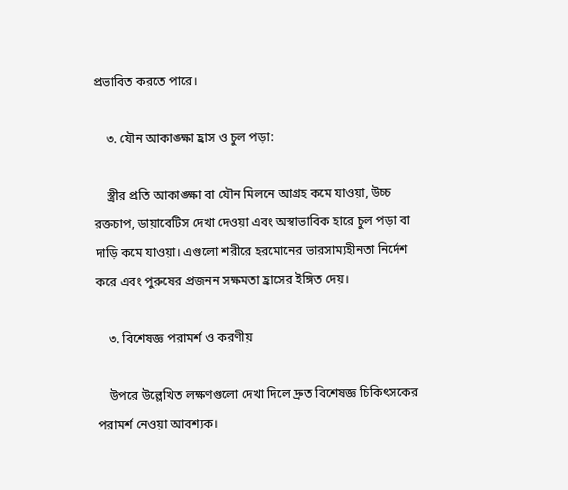প্রভাবিত করতে পারে।

    ৩. যৌন আকাঙ্ক্ষা হ্রাস ও চুল পড়া:

    স্ত্রীর প্রতি আকাঙ্ক্ষা বা যৌন মিলনে আগ্রহ কমে যাওয়া, উচ্চ রক্তচাপ, ডায়াবেটিস দেখা দেওয়া এবং অস্বাভাবিক হারে চুল পড়া বা দাড়ি কমে যাওয়া। এগুলো শরীরে হরমোনের ভারসাম্যহীনতা নির্দেশ করে এবং পুরুষের প্রজনন সক্ষমতা হ্রাসের ইঙ্গিত দেয়।

    ৩. বিশেষজ্ঞ পরামর্শ ও করণীয়

    উপরে উল্লেখিত লক্ষণগুলো দেখা দিলে দ্রুত বিশেষজ্ঞ চিকিৎসকের পরামর্শ নেওয়া আবশ্যক।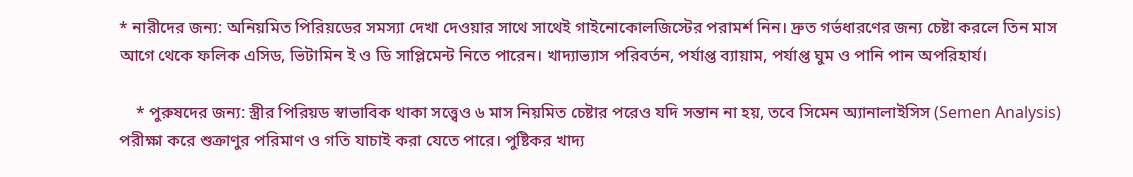* নারীদের জন্য: অনিয়মিত পিরিয়ডের সমস্যা দেখা দেওয়ার সাথে সাথেই গাইনোকোলজিস্টের পরামর্শ নিন। দ্রুত গর্ভধারণের জন্য চেষ্টা করলে তিন মাস আগে থেকে ফলিক এসিড, ভিটামিন ই ও ডি সাপ্লিমেন্ট নিতে পারেন। খাদ্যাভ্যাস পরিবর্তন, পর্যাপ্ত ব্যায়াম, পর্যাপ্ত ঘুম ও পানি পান অপরিহার্য।

    * পুরুষদের জন্য: স্ত্রীর পিরিয়ড স্বাভাবিক থাকা সত্ত্বেও ৬ মাস নিয়মিত চেষ্টার পরেও যদি সন্তান না হয়, তবে সিমেন অ্যানালাইসিস (Semen Analysis) পরীক্ষা করে শুক্রাণুর পরিমাণ ও গতি যাচাই করা যেতে পারে। পুষ্টিকর খাদ্য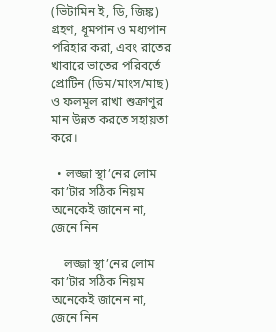(ভিটামিন ই, ডি, জিঙ্ক) গ্রহণ, ধূমপান ও মধ্যপান পরিহার করা, এবং রাতের খাবারে ভাতের পরিবর্তে প্রোটিন (ডিম/মাংস/মাছ) ও ফলমূল রাখা শুক্রাণুর মান উন্নত করতে সহায়তা করে।

  • লজ্জা স্থা’নের লোম কা’টার সঠিক নিয়ম অনেকেই জানেন না, জেনে নিন

    লজ্জা স্থা’নের লোম কা’টার সঠিক নিয়ম অনেকেই জানেন না, জেনে নিন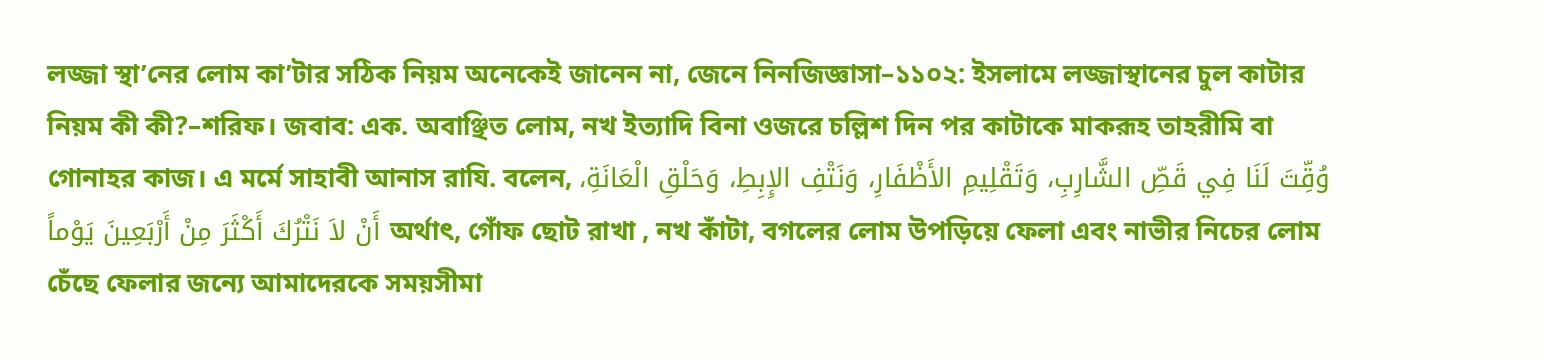লজ্জা স্থা’নের লোম কা’টার সঠিক নিয়ম অনেকেই জানেন না, জেনে নিনজিজ্ঞাসা–১১০২: ইসলামে লজ্জাস্থানের চুল কাটার নিয়ম কী কী?–শরিফ। জবাব: এক. অবাঞ্ছিত লোম, নখ ইত্যাদি বিনা ওজরে চল্লিশ দিন পর কাটাকে মাকরূহ তাহরীমি বা গোনাহর কাজ। এ মর্মে সাহাবী আনাস রাযি. বলেন, وُقِّتَ لَنَا فِي قَصِّ الشَّارِبِ، وَتَقْلِيمِ الأَظْفَارِ، وَنَتْفِ الإِبِطِ، وَحَلْقِ الْعَانَةِ، أَنْ لاَ نَتْرُكَ أَكْثَرَ مِنْ أَرْبَعِينَ يَوْماً অর্থাৎ, গোঁফ ছোট রাখা , নখ কাঁটা, বগলের লোম উপড়িয়ে ফেলা এবং নাভীর নিচের লোম চেঁছে ফেলার জন্যে আমাদেরকে সময়সীমা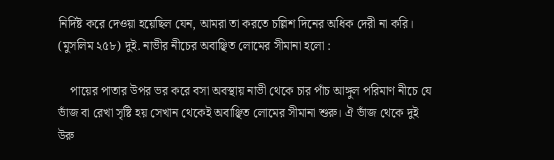নির্দিষ্ট করে দেওয়া হয়েছিল যেন, আমরা তা করতে চল্লিশ দিনের অধিক দেরী না করি। (মুসলিম ২৫৮) দুই. নাভীর নীচের অবাঞ্ছিত লোমের সীমানা হলো :

    পায়ের পাতার উপর ভর করে বসা অবস্থায় নাভী থেকে চার পাঁচ আঙ্গুল পরিমাণ নীচে যে ভাঁজ বা রেখা সৃষ্টি হয় সেখান থেকেই অবাঞ্ছিত লোমের সীমানা শুরু। ঐ ভাঁজ থেকে দুই উরু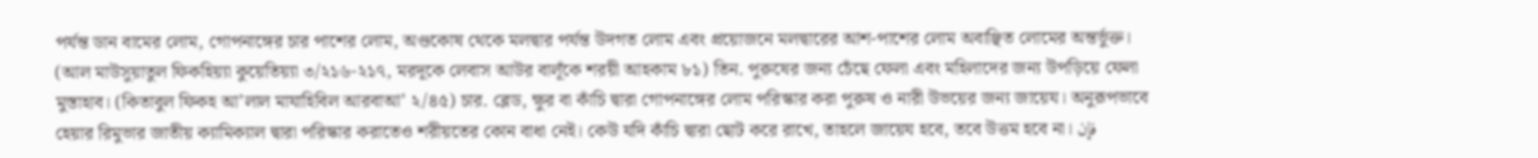পর্যন্ত ডান বামের লোম, গোপনাঙ্গের চার পাশের লোম, অণ্ডকোষ থেকে মলদ্বার পর্যন্ত উদগত লোম এবং প্রয়োজনে মলদ্বারের আশ-পাশের লোম অবাঞ্ছিত লোমের অন্তর্ভুক্ত। (আল মাউসুয়াতুল ফিকহিয়্যা কুয়েতিয়্যা ৩/২১৬-২১৭, মরদূকে লেবাস আউর বালূঁকে শরয়ী আহকাম ৮১) তিন. পুরুষের জন্য চেঁছে ফেলা এবং মহিলাদের জন্য উপড়িয়ে ফেলা মুস্তাহাব। (কিতাবুল ফিকহ আ’লাল মাযাহিবিল আরবাআ’ ২/৪৫) চার. ব্লেড, ক্ষুর বা কাঁচি দ্বারা গোপনাঙ্গের লোম পরিস্কার করা পুরুষ ও নারী উভয়ের জন্য জায়েয। অনুরূপভাবে হেয়ার রিমুভার জাতীয় ক্যামিক্যাল দ্বারা পরিস্কার করাতেও শরীয়তের কোন বাধা নেই। কেউ যদি কাঁচি দ্বারা ছোট করে রাখে, তাহলে জায়েয হবে, তবে উত্তম হবে না। فإن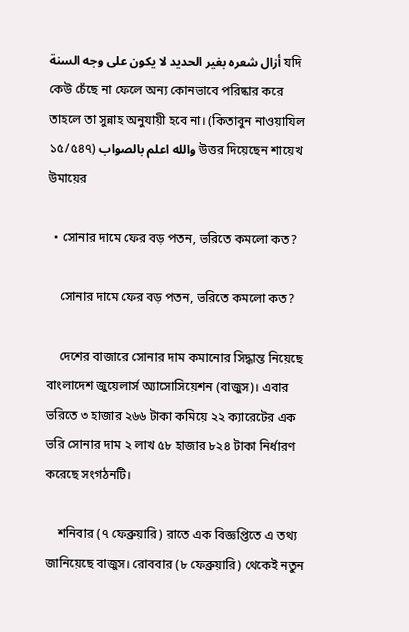أزال شعره بغير الحديد لا يكون على وجه السنة যদি কেউ চেঁছে না ফেলে অন্য কোনভাবে পরিষ্কার করে তাহলে তা সুন্নাহ অনুযায়ী হবে না। (কিতাবুন নাওয়াযিল ১৫/৫৪৭) والله اعلم بالصواب উত্তর দিয়েছেন শায়েখ উমায়ের

  • সোনার দামে ফের বড় পতন, ভরিতে কমলো কত?

    সোনার দামে ফের বড় পতন, ভরিতে কমলো কত?

    দেশের বাজারে সোনার দাম কমানোর সিদ্ধান্ত নিয়েছে বাংলাদেশ জুয়েলার্স অ্যাসোসিয়েশন (বাজুস)। এবার ভরিতে ৩ হাজার ২৬৬ টাকা কমিয়ে ২২ ক্যারেটের এক ভরি সোনার দাম ২ লাখ ৫৮ হাজার ৮২৪ টাকা নির্ধারণ করেছে সংগঠনটি।

    শনিবার (৭ ফেব্রুয়ারি) রাতে এক বিজ্ঞপ্তিতে এ তথ্য জানিয়েছে বাজুস। রোববার (৮ ফেব্রুয়ারি) থেকেই নতুন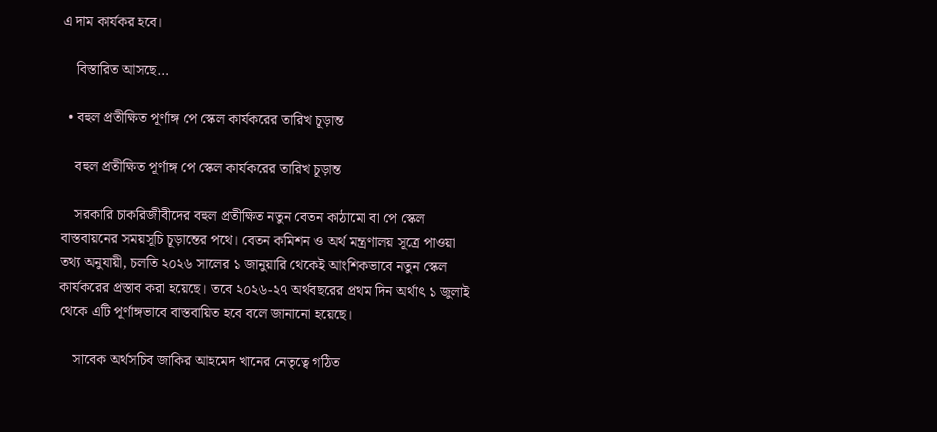এ দাম কার্যকর হবে।

    বিস্তারিত আসছে…

  • বহুল প্রতীক্ষিত পূর্ণাঙ্গ পে স্কেল কার্যকরের তারিখ চূড়ান্ত

    বহুল প্রতীক্ষিত পূর্ণাঙ্গ পে স্কেল কার্যকরের তারিখ চূড়ান্ত

    সরকারি চাকরিজীবীদের বহুল প্রতীক্ষিত নতুন বেতন কাঠামো বা পে স্কেল বাস্তবায়নের সময়সূচি চূড়ান্তের পথে। বেতন কমিশন ও অর্থ মন্ত্রণালয় সূত্রে পাওয়া তথ্য অনুযায়ী, চলতি ২০২৬ সালের ১ জানুয়ারি থেকেই আংশিকভাবে নতুন স্কেল কার্যকরের প্রস্তাব করা হয়েছে। তবে ২০২৬-২৭ অর্থবছরের প্রথম দিন অর্থাৎ ১ জুলাই থেকে এটি পূর্ণাঙ্গভাবে বাস্তবায়িত হবে বলে জানানো হয়েছে।

    সাবেক অর্থসচিব জাকির আহমেদ খানের নেতৃত্বে গঠিত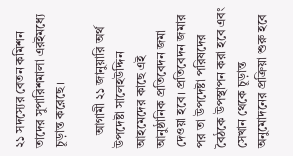২১ সদস্যের বেতন কমিশন তাদের সুপারিশমালা এরইমধ্যে চূড়ান্ত করেছে।

    আগামী ২১ জানুয়ারি অর্থ উপদেষ্টা সালেহউদ্দিন আহমেদের কাছে এই আনুষ্ঠানিক প্রতিবেদন জমা দেওয়া হবে। প্রতিবেদন জমার পর তা উপদেষ্টা পরিষদের বৈঠকে উপস্থাপন করা হবে এবং সেখান থেকে চূড়ান্ত অনুমোদনের প্রক্রিয়া শুরু হবে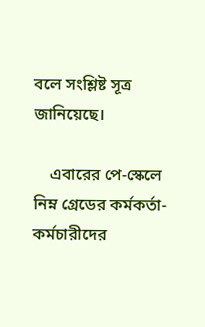বলে সংশ্লিষ্ট সূত্র জানিয়েছে।

    এবারের পে-স্কেলে নিম্ন গ্রেডের কর্মকর্তা-কর্মচারীদের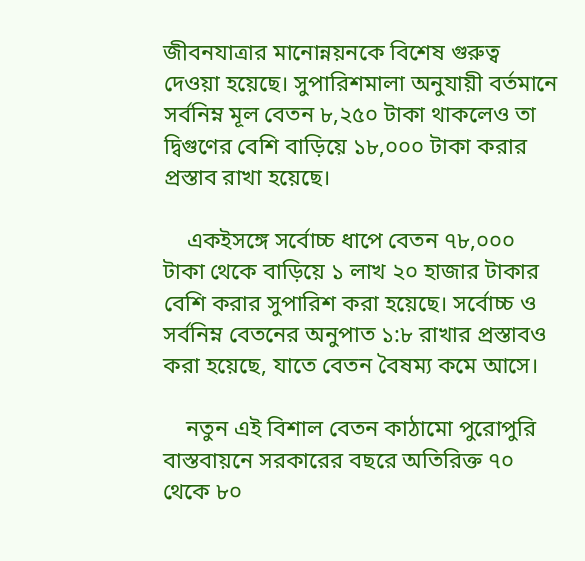জীবনযাত্রার মানোন্নয়নকে বিশেষ গুরুত্ব দেওয়া হয়েছে। সুপারিশমালা অনুযায়ী বর্তমানে সর্বনিম্ন মূল বেতন ৮,২৫০ টাকা থাকলেও তা দ্বিগুণের বেশি বাড়িয়ে ১৮,০০০ টাকা করার প্রস্তাব রাখা হয়েছে।

    একইসঙ্গে সর্বোচ্চ ধাপে বেতন ৭৮,০০০ টাকা থেকে বাড়িয়ে ১ লাখ ২০ হাজার টাকার বেশি করার সুপারিশ করা হয়েছে। সর্বোচ্চ ও সর্বনিম্ন বেতনের অনুপাত ১:৮ রাখার প্রস্তাবও করা হয়েছে, যাতে বেতন বৈষম্য কমে আসে।

    নতুন এই বিশাল বেতন কাঠামো পুরোপুরি বাস্তবায়নে সরকারের বছরে অতিরিক্ত ৭০ থেকে ৮০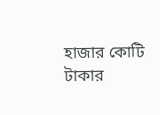হাজার কোটি টাকার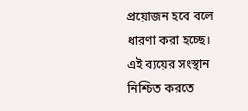প্রয়োজন হবে বলে ধারণা করা হচ্ছে। এই ব্যয়ের সংস্থান নিশ্চিত করতে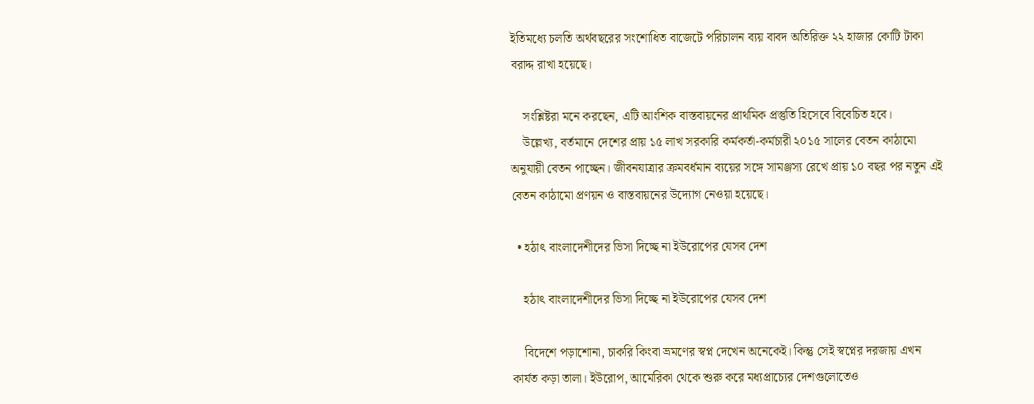ইতিমধ্যে চলতি অর্থবছরের সংশোধিত বাজেটে পরিচালন ব্যয় বাবদ অতিরিক্ত ২২ হাজার কোটি টাকা বরাদ্দ রাখা হয়েছে।

    সংশ্লিষ্টরা মনে করছেন, এটি আংশিক বাস্তবায়নের প্রাথমিক প্রস্তুতি হিসেবে বিবেচিত হবে।
    উল্লেখ্য, বর্তমানে দেশের প্রায় ১৫ লাখ সরকারি কর্মকর্তা-কর্মচারী ২০১৫ সালের বেতন কাঠামো অনুযায়ী বেতন পাচ্ছেন। জীবনযাত্রার ক্রমবর্ধমান ব্যয়ের সঙ্গে সামঞ্জস্য রেখে প্রায় ১০ বছর পর নতুন এই বেতন কাঠামো প্রণয়ন ও বাস্তবায়নের উদ্যোগ নেওয়া হয়েছে।

  • হঠাৎ বাংলাদেশীদের ভিসা দিচ্ছে না ইউরোপের যেসব দেশ

    হঠাৎ বাংলাদেশীদের ভিসা দিচ্ছে না ইউরোপের যেসব দেশ

    বিদেশে পড়াশোনা, চাকরি কিংবা ভ্রমণের স্বপ্ন দেখেন অনেকেই। কিন্তু সেই স্বপ্নের দরজায় এখন কার্যত কড়া তালা। ইউরোপ, আমেরিকা থেকে শুরু করে মধ্যপ্রাচ্যের দেশগুলোতেও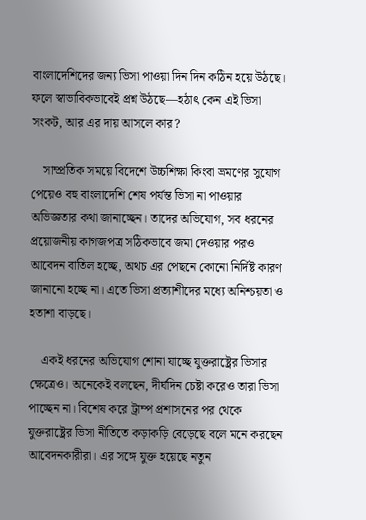বাংলাদেশিদের জন্য ভিসা পাওয়া দিন দিন কঠিন হয়ে উঠছে। ফলে স্বাভাবিকভাবেই প্রশ্ন উঠছে—হঠাৎ কেন এই ভিসা সংকট, আর এর দায় আসলে কার?

    সাম্প্রতিক সময়ে বিদেশে উচ্চশিক্ষা কিংবা ভ্রমণের সুযোগ পেয়েও বহু বাংলাদেশি শেষ পর্যন্ত ভিসা না পাওয়ার অভিজ্ঞতার কথা জানাচ্ছেন। তাদের অভিযোগ, সব ধরনের প্রয়োজনীয় কাগজপত্র সঠিকভাবে জমা দেওয়ার পরও আবেদন বাতিল হচ্ছে, অথচ এর পেছনে কোনো নির্দিষ্ট কারণ জানানো হচ্ছে না। এতে ভিসা প্রত্যাশীদের মধ্যে অনিশ্চয়তা ও হতাশা বাড়ছে।

    একই ধরনের অভিযোগ শোনা যাচ্ছে যুক্তরাষ্ট্রের ভিসার ক্ষেত্রেও। অনেকেই বলছেন, দীর্ঘদিন চেষ্টা করেও তারা ভিসা পাচ্ছেন না। বিশেষ করে ট্রাম্প প্রশাসনের পর থেকে যুক্তরাষ্ট্রের ভিসা নীতিতে কড়াকড়ি বেড়েছে বলে মনে করছেন আবেদনকারীরা। এর সঙ্গে যুক্ত হয়েছে নতুন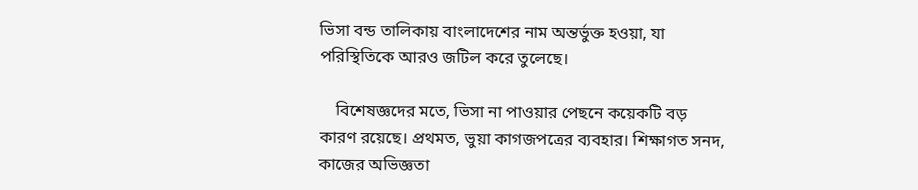ভিসা বন্ড তালিকায় বাংলাদেশের নাম অন্তর্ভুক্ত হওয়া, যা পরিস্থিতিকে আরও জটিল করে তুলেছে।

    বিশেষজ্ঞদের মতে, ভিসা না পাওয়ার পেছনে কয়েকটি বড় কারণ রয়েছে। প্রথমত, ভুয়া কাগজপত্রের ব্যবহার। শিক্ষাগত সনদ, কাজের অভিজ্ঞতা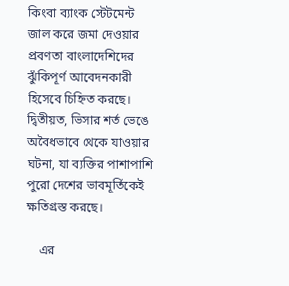কিংবা ব্যাংক স্টেটমেন্ট জাল করে জমা দেওয়ার প্রবণতা বাংলাদেশিদের ঝুঁকিপূর্ণ আবেদনকারী হিসেবে চিহ্নিত করছে। দ্বিতীয়ত, ভিসার শর্ত ভেঙে অবৈধভাবে থেকে যাওয়ার ঘটনা, যা ব্যক্তির পাশাপাশি পুরো দেশের ভাবমূর্তিকেই ক্ষতিগ্রস্ত করছে।

    এর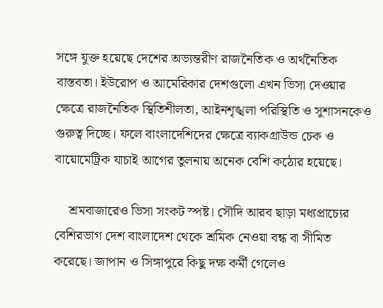সঙ্গে যুক্ত হয়েছে দেশের অভ্যন্তরীণ রাজনৈতিক ও অর্থনৈতিক বাস্তবতা। ইউরোপ ও আমেরিকার দেশগুলো এখন ভিসা দেওয়ার ক্ষেত্রে রাজনৈতিক স্থিতিশীলতা, আইনশৃঙ্খলা পরিস্থিতি ও সুশাসনকেও গুরুত্ব দিচ্ছে। ফলে বাংলাদেশিদের ক্ষেত্রে ব্যাকগ্রাউন্ড চেক ও বায়োমেট্রিক যাচাই আগের তুলনায় অনেক বেশি কঠোর হয়েছে।

    শ্রমবাজারেও ভিসা সংকট স্পষ্ট। সৌদি আরব ছাড়া মধ্যপ্রাচ্যের বেশিরভাগ দেশ বাংলাদেশ থেকে শ্রমিক নেওয়া বন্ধ বা সীমিত করেছে। জাপান ও সিঙ্গাপুরে কিছু দক্ষ কর্মী গেলেও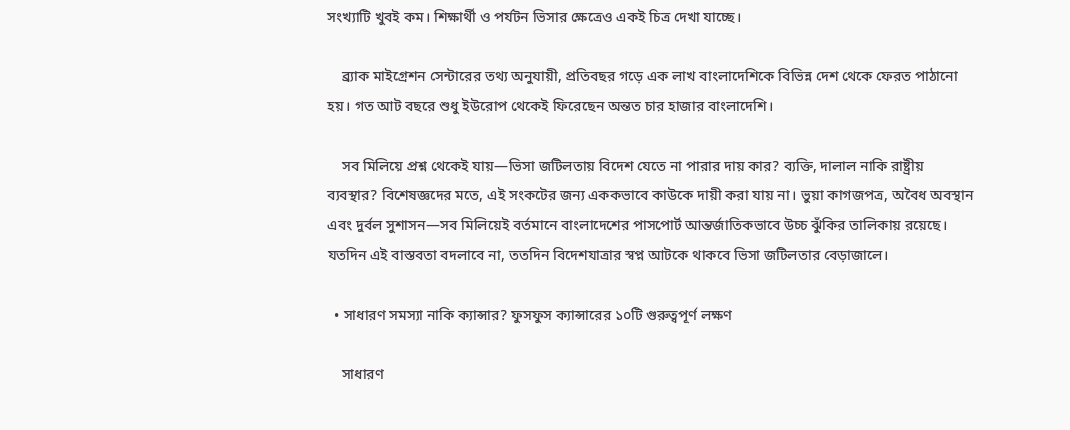সংখ্যাটি খুবই কম। শিক্ষার্থী ও পর্যটন ভিসার ক্ষেত্রেও একই চিত্র দেখা যাচ্ছে।

    ব্র্যাক মাইগ্রেশন সেন্টারের তথ্য অনুযায়ী, প্রতিবছর গড়ে এক লাখ বাংলাদেশিকে বিভিন্ন দেশ থেকে ফেরত পাঠানো হয়। গত আট বছরে শুধু ইউরোপ থেকেই ফিরেছেন অন্তত চার হাজার বাংলাদেশি।

    সব মিলিয়ে প্রশ্ন থেকেই যায়—ভিসা জটিলতায় বিদেশ যেতে না পারার দায় কার? ব্যক্তি, দালাল নাকি রাষ্ট্রীয় ব্যবস্থার? বিশেষজ্ঞদের মতে, এই সংকটের জন্য এককভাবে কাউকে দায়ী করা যায় না। ভুয়া কাগজপত্র, অবৈধ অবস্থান এবং দুর্বল সুশাসন—সব মিলিয়েই বর্তমানে বাংলাদেশের পাসপোর্ট আন্তর্জাতিকভাবে উচ্চ ঝুঁকির তালিকায় রয়েছে। যতদিন এই বাস্তবতা বদলাবে না, ততদিন বিদেশযাত্রার স্বপ্ন আটকে থাকবে ভিসা জটিলতার বেড়াজালে।

  • সাধারণ সমস্যা নাকি ক্যান্সার? ফুসফুস ক্যান্সারের ১০টি গুরুত্বপূর্ণ লক্ষণ

    সাধারণ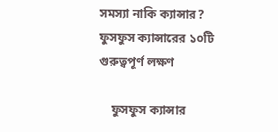সমস্যা নাকি ক্যান্সার? ফুসফুস ক্যান্সারের ১০টি গুরুত্বপূর্ণ লক্ষণ

    ফুসফুস ক্যান্সার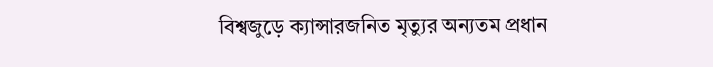বিশ্বজুড়ে ক্যান্সারজনিত মৃত্যুর অন্যতম প্রধান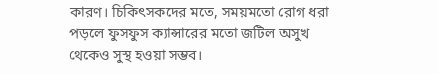কারণ। চিকিৎসকদের মতে, সময়মতো রোগ ধরা পড়লে ফুসফুস ক্যান্সারের মতো জটিল অসুখ থেকেও সুস্থ হওয়া সম্ভব।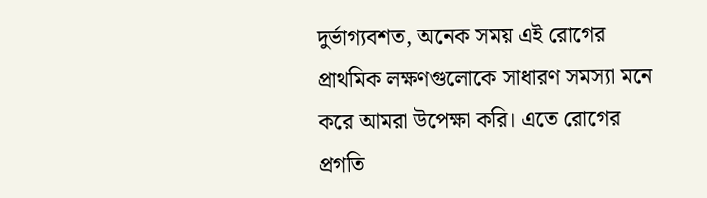দুর্ভাগ্যবশত, অনেক সময় এই রোগের প্রাথমিক লক্ষণগুলোকে সাধারণ সমস্যা মনে করে আমরা উপেক্ষা করি। এতে রোগের প্রগতি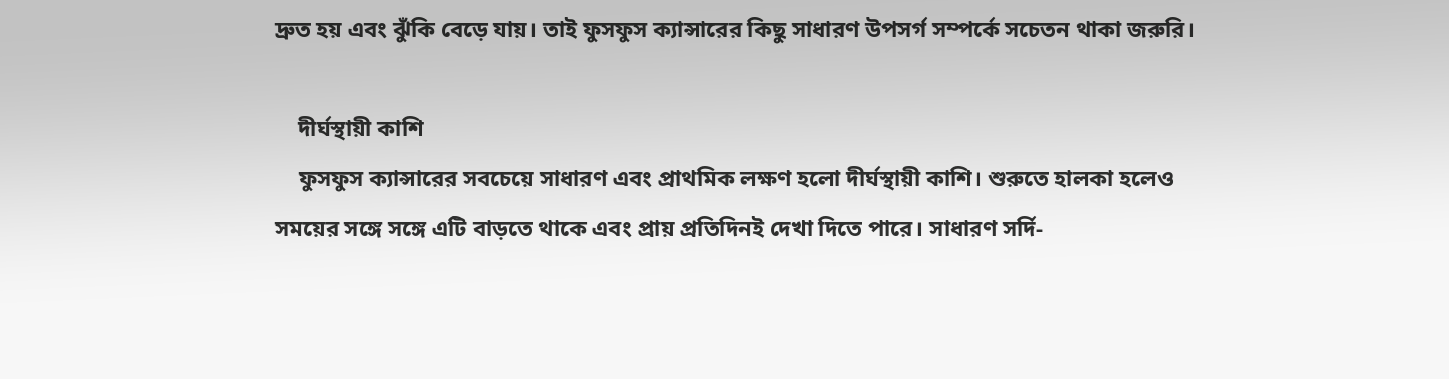দ্রুত হয় এবং ঝুঁকি বেড়ে যায়। তাই ফুসফুস ক্যান্সারের কিছু সাধারণ উপসর্গ সম্পর্কে সচেতন থাকা জরুরি।

    দীর্ঘস্থায়ী কাশি
    ফুসফুস ক্যান্সারের সবচেয়ে সাধারণ এবং প্রাথমিক লক্ষণ হলো দীর্ঘস্থায়ী কাশি। শুরুতে হালকা হলেও সময়ের সঙ্গে সঙ্গে এটি বাড়তে থাকে এবং প্রায় প্রতিদিনই দেখা দিতে পারে। সাধারণ সর্দি-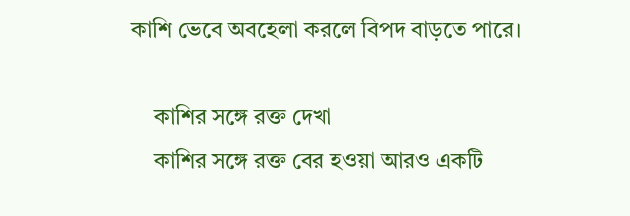কাশি ভেবে অবহেলা করলে বিপদ বাড়তে পারে।

    কাশির সঙ্গে রক্ত দেখা
    কাশির সঙ্গে রক্ত বের হওয়া আরও একটি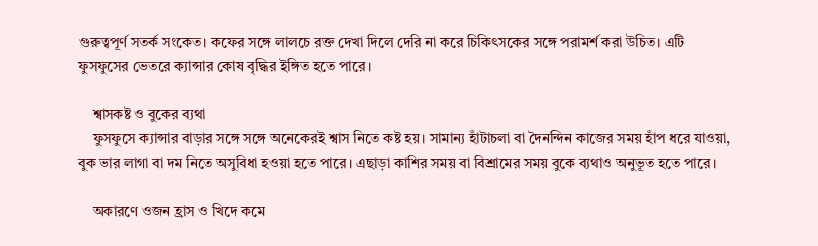গুরুত্বপূর্ণ সতর্ক সংকেত। কফের সঙ্গে লালচে রক্ত দেখা দিলে দেরি না করে চিকিৎসকের সঙ্গে পরামর্শ করা উচিত। এটি ফুসফুসের ভেতরে ক্যান্সার কোষ বৃদ্ধির ইঙ্গিত হতে পারে।

    শ্বাসকষ্ট ও বুকের ব্যথা
    ফুসফুসে ক্যান্সার বাড়ার সঙ্গে সঙ্গে অনেকেরই শ্বাস নিতে কষ্ট হয়। সামান্য হাঁটাচলা বা দৈনন্দিন কাজের সময় হাঁপ ধরে যাওয়া, বুক ভার লাগা বা দম নিতে অসুবিধা হওয়া হতে পারে। এছাড়া কাশির সময় বা বিশ্রামের সময় বুকে ব্যথাও অনুভূত হতে পারে।

    অকারণে ওজন হ্রাস ও খিদে কমে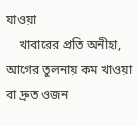যাওয়া
    খাবারের প্রতি অনীহা, আগের তুলনায় কম খাওয়া বা দ্রুত ওজন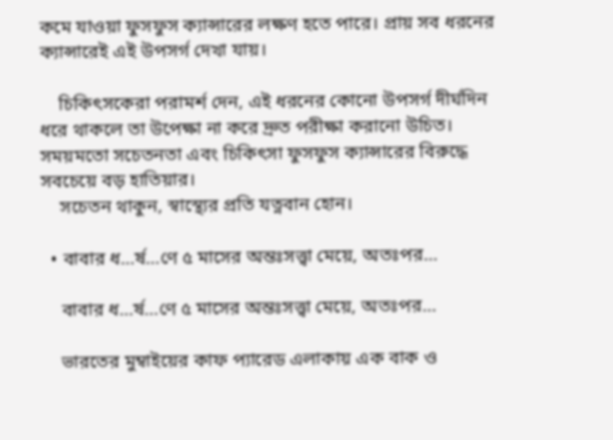কমে যাওয়া ফুসফুস ক্যান্সারের লক্ষণ হতে পারে। প্রায় সব ধরনের ক্যান্সারেই এই উপসর্গ দেখা যায়।

    চিকিৎসকেরা পরামর্শ দেন, এই ধরনের কোনো উপসর্গ দীর্ঘদিন ধরে থাকলে তা উপেক্ষা না করে দ্রুত পরীক্ষা করানো উচিত। সময়মতো সচেতনতা এবং চিকিৎসা ফুসফুস ক্যান্সারের বিরুদ্ধে সবচেয়ে বড় হাতিয়ার।
    সচেতন থাকুন, স্বাস্থ্যের প্রতি যত্নবান হোন।

  • বাবার ধ…র্ষ…ণে ৫ মাসের অন্তঃসত্ত্বা মেয়ে, অতঃপর…

    বাবার ধ…র্ষ…ণে ৫ মাসের অন্তঃসত্ত্বা মেয়ে, অতঃপর…

    ভারতের মুম্বাইয়ের কাফ প্যারেড এলাকায় এক বাক ও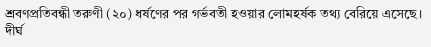শ্রবণপ্রতিবন্ধী তরুণী (২০) ধর্ষণের পর গর্ভবতী হওয়ার লোমহর্ষক তথ্য বেরিয়ে এসেছে। দীর্ঘ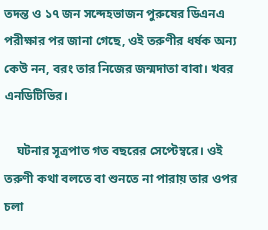তদন্ত ও ১৭ জন সন্দেহভাজন পুরুষের ডিএনএ পরীক্ষার পর জানা গেছে, ওই তরুণীর ধর্ষক অন্য কেউ নন, বরং তার নিজের জন্মদাতা বাবা। খবর এনডিটিভির।

    ঘটনার সূত্রপাত গত বছরের সেপ্টেম্বরে। ওই তরুণী কথা বলতে বা শুনতে না পারায় তার ওপর চলা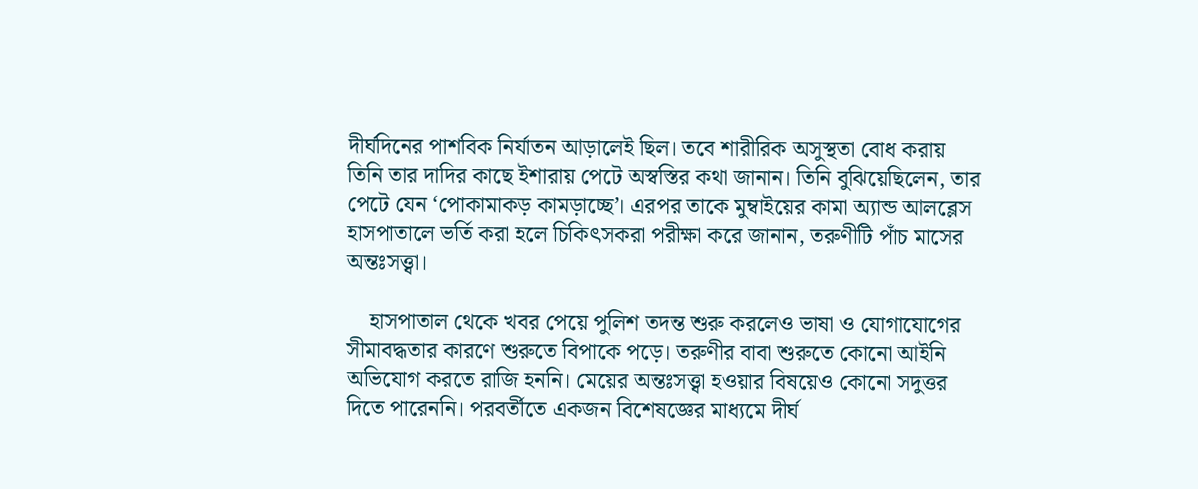দীর্ঘদিনের পাশবিক নির্যাতন আড়ালেই ছিল। তবে শারীরিক অসুস্থতা বোধ করায় তিনি তার দাদির কাছে ইশারায় পেটে অস্বস্তির কথা জানান। তিনি বুঝিয়েছিলেন, তার পেটে যেন ‘পোকামাকড় কামড়াচ্ছে’। এরপর তাকে মুম্বাইয়ের কামা অ্যান্ড আলব্লেস হাসপাতালে ভর্তি করা হলে চিকিৎসকরা পরীক্ষা করে জানান, তরুণীটি পাঁচ মাসের অন্তঃসত্ত্বা।

    হাসপাতাল থেকে খবর পেয়ে পুলিশ তদন্ত শুরু করলেও ভাষা ও যোগাযোগের সীমাবদ্ধতার কারণে শুরুতে বিপাকে পড়ে। তরুণীর বাবা শুরুতে কোনো আইনি অভিযোগ করতে রাজি হননি। মেয়ের অন্তঃসত্ত্বা হওয়ার বিষয়েও কোনো সদুত্তর দিতে পারেননি। পরবর্তীতে একজন বিশেষজ্ঞের মাধ্যমে দীর্ঘ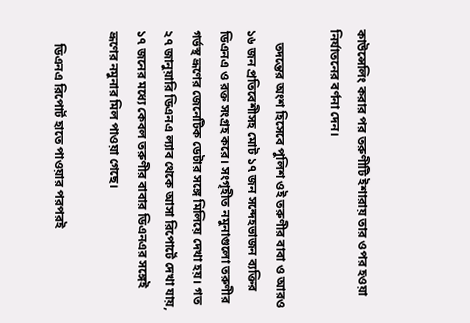কাউন্সেলিং করার পর তরুণীটি ইশারায় তার ওপর হওয়া নির্যাতনের বর্ণনা দেন।

    তদন্তের অংশ হিসেবে পুলিশ ওই তরুণীর বাবা ও আরও ১৬ জন প্রতিবেশীসহ মোট ১৭ জন সন্দেহভাজন ব্যক্তির ডিএনএ ও রক্ত সংগ্রহ করে। সংগৃহীত নমুনাগুলো তরুণীর গর্ভস্থ ভ্রূণের জেনেটিক ডেটার সঙ্গে মিলিয়ে দেখা হয়। গত ২৭ জানুয়ারি ডিএনএ ল্যাব থেকে আসা রিপোর্টে দেখা যায়, ১৭ জনের মধ্যে কেবল তরুণীর বাবার ডিএনএর সঙ্গেই ভ্রূণের নমুনার মিল পাওয়া গেছে।

    ডিএনএ রিপোর্ট হাতে পাওয়ার পরপরই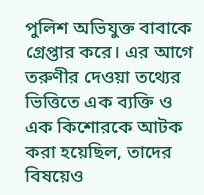পুলিশ অভিযুক্ত বাবাকে গ্রেপ্তার করে। এর আগে তরুণীর দেওয়া তথ্যের ভিত্তিতে এক ব্যক্তি ও এক কিশোরকে আটক করা হয়েছিল, তাদের বিষয়েও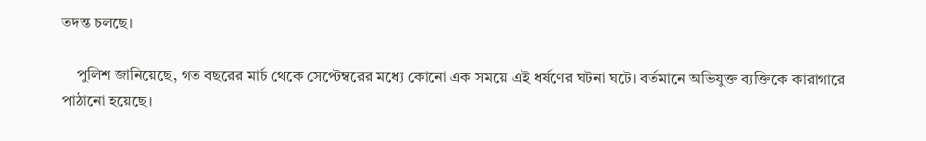তদন্ত চলছে।

    পুলিশ জানিয়েছে, গত বছরের মার্চ থেকে সেপ্টেম্বরের মধ্যে কোনো এক সময়ে এই ধর্ষণের ঘটনা ঘটে। বর্তমানে অভিযুক্ত ব্যক্তিকে কারাগারে পাঠানো হয়েছে।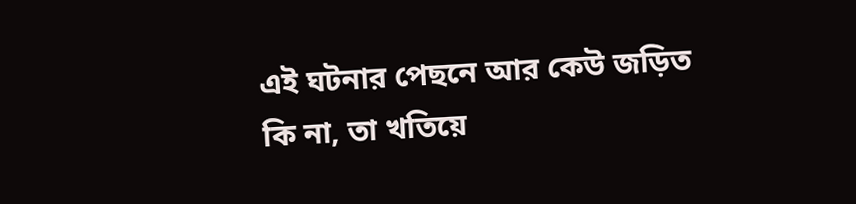এই ঘটনার পেছনে আর কেউ জড়িত কি না, তা খতিয়ে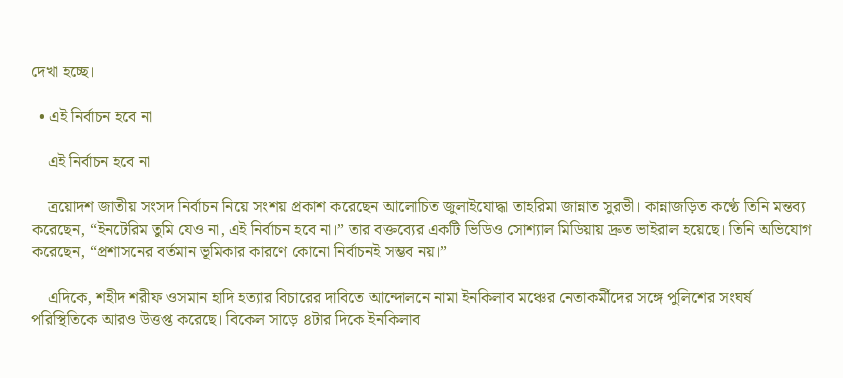দেখা হচ্ছে।

  • এই নির্বাচন হবে না

    এই নির্বাচন হবে না

    ত্রয়োদশ জাতীয় সংসদ নির্বাচন নিয়ে সংশয় প্রকাশ করেছেন আলোচিত জুলাইযোদ্ধা তাহরিমা জান্নাত সুরভী। কান্নাজড়িত কণ্ঠে তিনি মন্তব্য করেছেন, “ইনটেরিম তুমি যেও না, এই নির্বাচন হবে না।” তার বক্তব্যের একটি ভিডিও সোশ্যাল মিডিয়ায় দ্রুত ভাইরাল হয়েছে। তিনি অভিযোগ করেছেন, “প্রশাসনের বর্তমান ভূমিকার কারণে কোনো নির্বাচনই সম্ভব নয়।”

    এদিকে, শহীদ শরীফ ওসমান হাদি হত্যার বিচারের দাবিতে আন্দোলনে নামা ইনকিলাব মঞ্চের নেতাকর্মীদের সঙ্গে পুলিশের সংঘর্ষ পরিস্থিতিকে আরও উত্তপ্ত করেছে। বিকেল সাড়ে ৪টার দিকে ইনকিলাব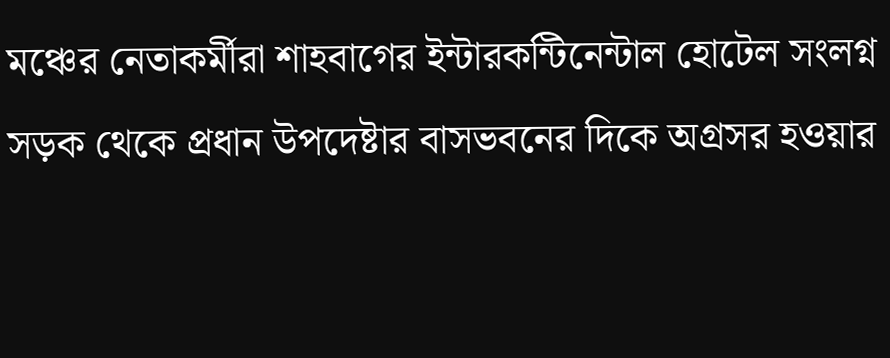মঞ্চের নেতাকর্মীরা শাহবাগের ইন্টারকন্টিনেন্টাল হোটেল সংলগ্ন সড়ক থেকে প্রধান উপদেষ্টার বাসভবনের দিকে অগ্রসর হওয়ার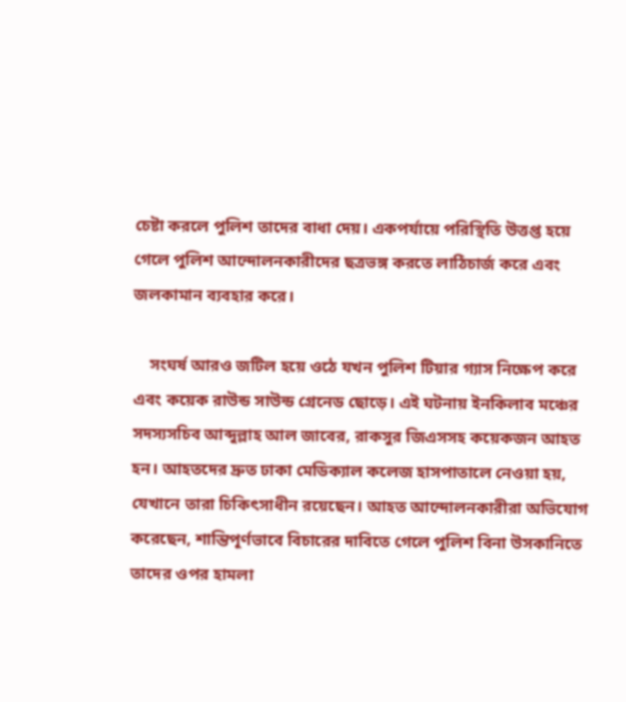চেষ্টা করলে পুলিশ তাদের বাধা দেয়। একপর্যায়ে পরিস্থিতি উত্তপ্ত হয়ে গেলে পুলিশ আন্দোলনকারীদের ছত্রভঙ্গ করতে লাঠিচার্জ করে এবং জলকামান ব্যবহার করে।

    সংঘর্ষ আরও জটিল হয়ে ওঠে যখন পুলিশ টিয়ার গ্যাস নিক্ষেপ করে এবং কয়েক রাউন্ড সাউন্ড গ্রেনেড ছোড়ে। এই ঘটনায় ইনকিলাব মঞ্চের সদস্যসচিব আব্দুল্লাহ আল জাবের, রাকসুর জিএসসহ কয়েকজন আহত হন। আহতদের দ্রুত ঢাকা মেডিক্যাল কলেজ হাসপাতালে নেওয়া হয়, যেখানে তারা চিকিৎসাধীন রয়েছেন। আহত আন্দোলনকারীরা অভিযোগ করেছেন, শান্তিপূর্ণভাবে বিচারের দাবিতে গেলে পুলিশ বিনা উসকানিতে তাদের ওপর হামলা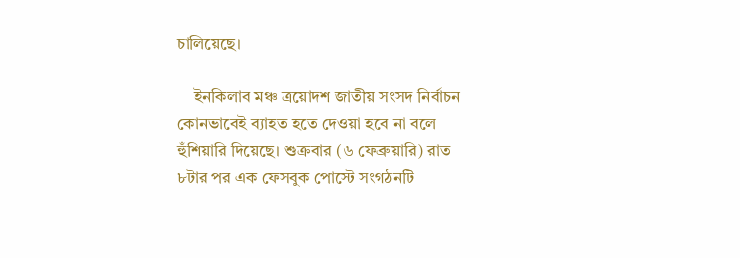চালিয়েছে।

    ইনকিলাব মঞ্চ ত্রয়োদশ জাতীয় সংসদ নির্বাচন কোনভাবেই ব্যাহত হতে দেওয়া হবে না বলে হুঁশিয়ারি দিয়েছে। শুক্রবার (৬ ফেব্রুয়ারি) রাত ৮টার পর এক ফেসবুক পোস্টে সংগঠনটি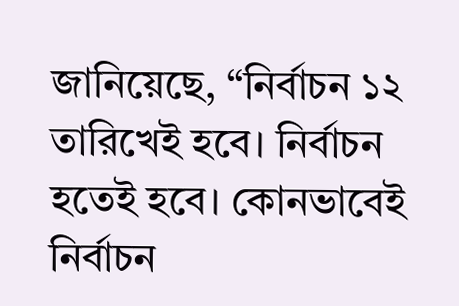জানিয়েছে, “নির্বাচন ১২ তারিখেই হবে। নির্বাচন হতেই হবে। কোনভাবেই নির্বাচন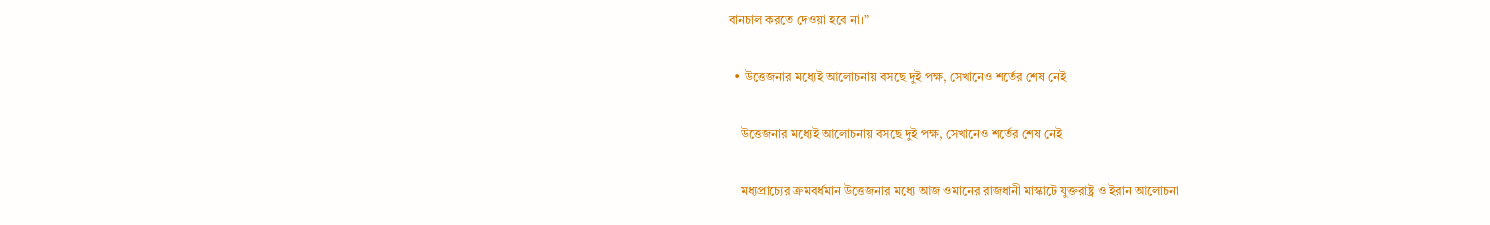বানচাল করতে দেওয়া হবে না।”

  • উত্তেজনার মধ্যেই আলোচনায় বসছে দুই পক্ষ, সেখানেও শর্তের শেষ নেই

    উত্তেজনার মধ্যেই আলোচনায় বসছে দুই পক্ষ, সেখানেও শর্তের শেষ নেই

    মধ্যপ্রাচ্যের ক্রমবর্ধমান উত্তেজনার মধ্যে আজ ওমানের রাজধানী মাস্কাটে যুক্তরাষ্ট্র ও ইরান আলোচনা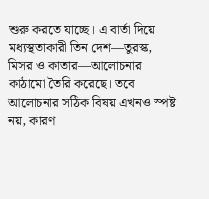শুরু করতে যাচ্ছে। এ বার্তা দিয়ে মধ্যস্থতাকারী তিন দেশ—তুরস্ক, মিসর ও কাতার—আলোচনার কাঠামো তৈরি করেছে। তবে আলোচনার সঠিক বিষয় এখনও স্পষ্ট নয়, কারণ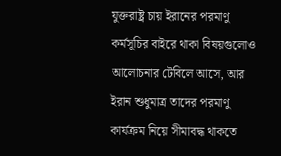যুক্তরাষ্ট্র চায় ইরানের পরমাণু কর্মসূচির বাইরে থাকা বিষয়গুলোও আলোচনার টেবিলে আসে, আর ইরান শুধুমাত্র তাদের পরমাণু কার্যক্রম নিয়ে সীমাবদ্ধ থাকতে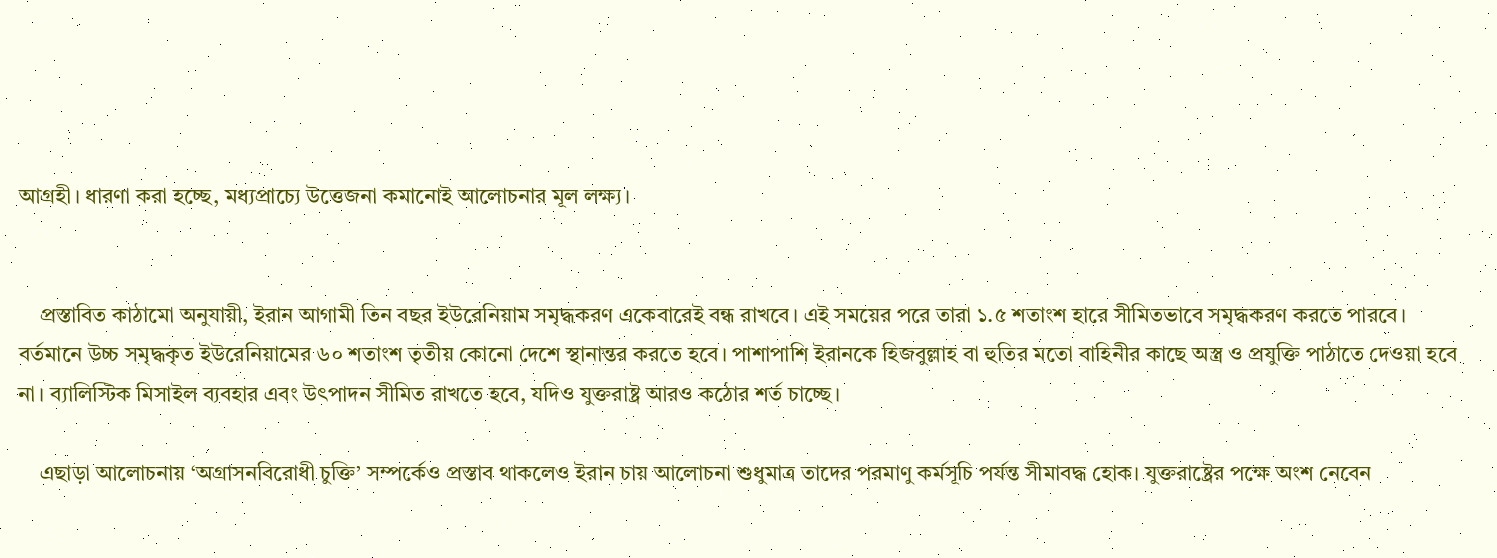আগ্রহী। ধারণা করা হচ্ছে, মধ্যপ্রাচ্যে উত্তেজনা কমানোই আলোচনার মূল লক্ষ্য।


    প্রস্তাবিত কাঠামো অনুযায়ী, ইরান আগামী তিন বছর ইউরেনিয়াম সমৃদ্ধকরণ একেবারেই বন্ধ রাখবে। এই সময়ের পরে তারা ১.৫ শতাংশ হারে সীমিতভাবে সমৃদ্ধকরণ করতে পারবে। বর্তমানে উচ্চ সমৃদ্ধকৃত ইউরেনিয়ামের ৬০ শতাংশ তৃতীয় কোনো দেশে স্থানান্তর করতে হবে। পাশাপাশি ইরানকে হিজবুল্লাহ বা হুতির মতো বাহিনীর কাছে অস্ত্র ও প্রযুক্তি পাঠাতে দেওয়া হবে না। ব্যালিস্টিক মিসাইল ব্যবহার এবং উৎপাদন সীমিত রাখতে হবে, যদিও যুক্তরাষ্ট্র আরও কঠোর শর্ত চাচ্ছে।

    এছাড়া আলোচনায় ‘অগ্রাসনবিরোধী চুক্তি’ সম্পর্কেও প্রস্তাব থাকলেও ইরান চায় আলোচনা শুধুমাত্র তাদের পরমাণু কর্মসূচি পর্যন্ত সীমাবদ্ধ হোক। যুক্তরাষ্ট্রের পক্ষে অংশ নেবেন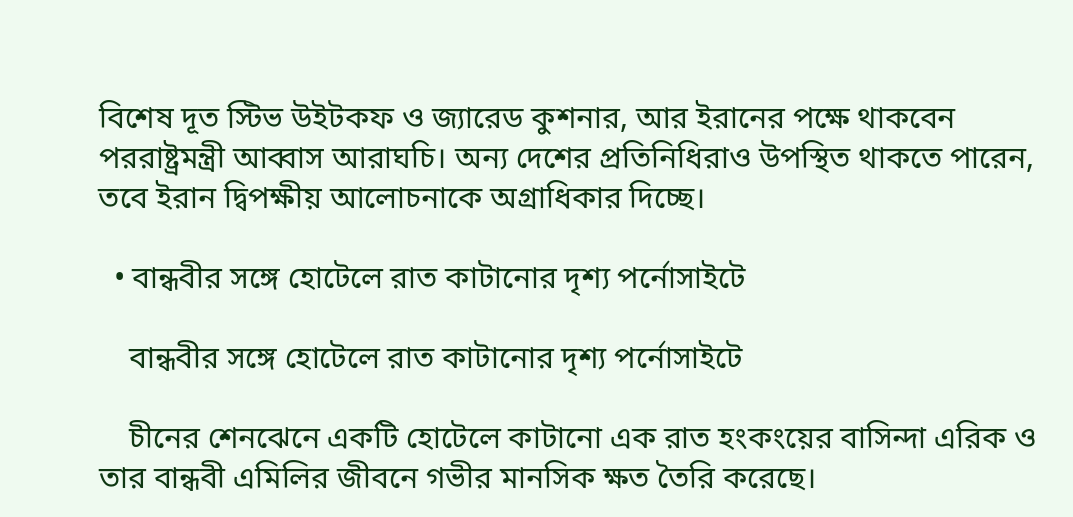বিশেষ দূত স্টিভ উইটকফ ও জ্যারেড কুশনার, আর ইরানের পক্ষে থাকবেন পররাষ্ট্রমন্ত্রী আব্বাস আরাঘচি। অন্য দেশের প্রতিনিধিরাও উপস্থিত থাকতে পারেন, তবে ইরান দ্বিপক্ষীয় আলোচনাকে অগ্রাধিকার দিচ্ছে।

  • বান্ধবীর সঙ্গে হোটেলে রাত কাটানোর দৃশ্য পর্নোসাইটে

    বান্ধবীর সঙ্গে হোটেলে রাত কাটানোর দৃশ্য পর্নোসাইটে

    চীনের শেনঝেনে একটি হোটেলে কাটানো এক রাত হংকংয়ের বাসিন্দা এরিক ও তার বান্ধবী এমিলির জীবনে গভীর মানসিক ক্ষত তৈরি করেছে।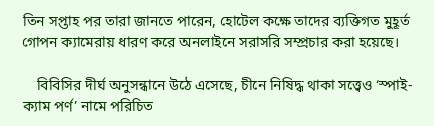তিন সপ্তাহ পর তারা জানতে পারেন, হোটেল কক্ষে তাদের ব্যক্তিগত মুহূর্ত গোপন ক্যামেরায় ধারণ করে অনলাইনে সরাসরি সম্প্রচার করা হয়েছে।

    বিবিসির দীর্ঘ অনুসন্ধানে উঠে এসেছে, চীনে নিষিদ্ধ থাকা সত্ত্বেও ‘স্পাই-ক্যাম পর্ণ’ নামে পরিচিত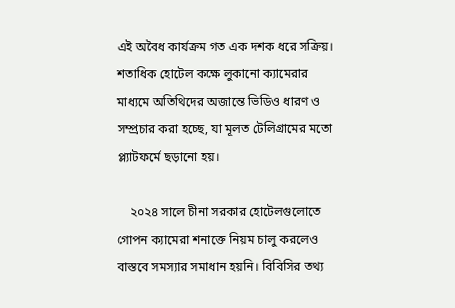এই অবৈধ কার্যক্রম গত এক দশক ধরে সক্রিয়। শতাধিক হোটেল কক্ষে লুকানো ক্যামেরার মাধ্যমে অতিথিদের অজান্তে ভিডিও ধারণ ও সম্প্রচার করা হচ্ছে, যা মূলত টেলিগ্রামের মতো প্ল্যাটফর্মে ছড়ানো হয়।

    ২০২৪ সালে চীনা সরকার হোটেলগুলোতে গোপন ক্যামেরা শনাক্তে নিয়ম চালু করলেও বাস্তবে সমস্যার সমাধান হয়নি। বিবিসির তথ্য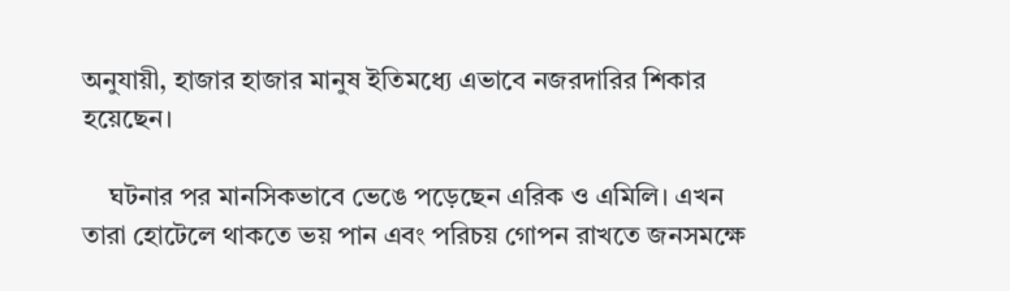অনুযায়ী, হাজার হাজার মানুষ ইতিমধ্যে এভাবে নজরদারির শিকার হয়েছেন।

    ঘটনার পর মানসিকভাবে ভেঙে পড়েছেন এরিক ও এমিলি। এখন তারা হোটেলে থাকতে ভয় পান এবং পরিচয় গোপন রাখতে জনসমক্ষে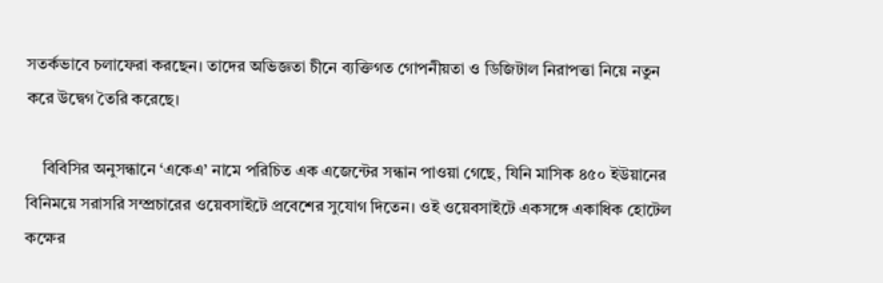সতর্কভাবে চলাফেরা করছেন। তাদের অভিজ্ঞতা চীনে ব্যক্তিগত গোপনীয়তা ও ডিজিটাল নিরাপত্তা নিয়ে নতুন করে উদ্বেগ তৈরি করেছে।

    বিবিসির অনুসন্ধানে ‘একেএ’ নামে পরিচিত এক এজেন্টের সন্ধান পাওয়া গেছে, যিনি মাসিক ৪৫০ ইউয়ানের বিনিময়ে সরাসরি সম্প্রচারের ওয়েবসাইটে প্রবেশের সুযোগ দিতেন। ওই ওয়েবসাইটে একসঙ্গে একাধিক হোটেল কক্ষের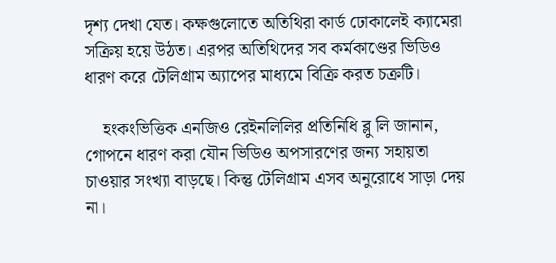দৃশ্য দেখা যেত। কক্ষগুলোতে অতিথিরা কার্ড ঢোকালেই ক্যামেরা সক্রিয় হয়ে উঠত। এরপর অতিথিদের সব কর্মকাণ্ডের ভিডিও ধারণ করে টেলিগ্রাম অ্যাপের মাধ্যমে বিক্রি করত চক্রটি।

    হংকংভিত্তিক এনজিও রেইনলিলির প্রতিনিধি ব্লু লি জানান, গোপনে ধারণ করা যৌন ভিডিও অপসারণের জন্য সহায়তা চাওয়ার সংখ্যা বাড়ছে। কিন্তু টেলিগ্রাম এসব অনুরোধে সাড়া দেয় না।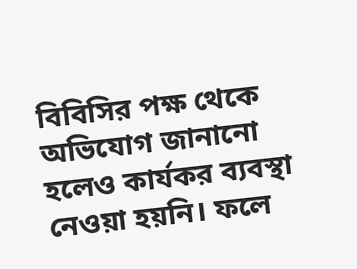বিবিসির পক্ষ থেকে অভিযোগ জানানো হলেও কার্যকর ব্যবস্থা নেওয়া হয়নি। ফলে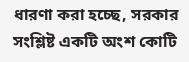ধারণা করা হচ্ছে, সরকার সংশ্লিষ্ট একটি অংশ কোটি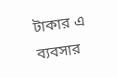টাকার এ ব্যবসার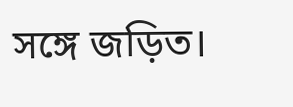সঙ্গে জড়িত।